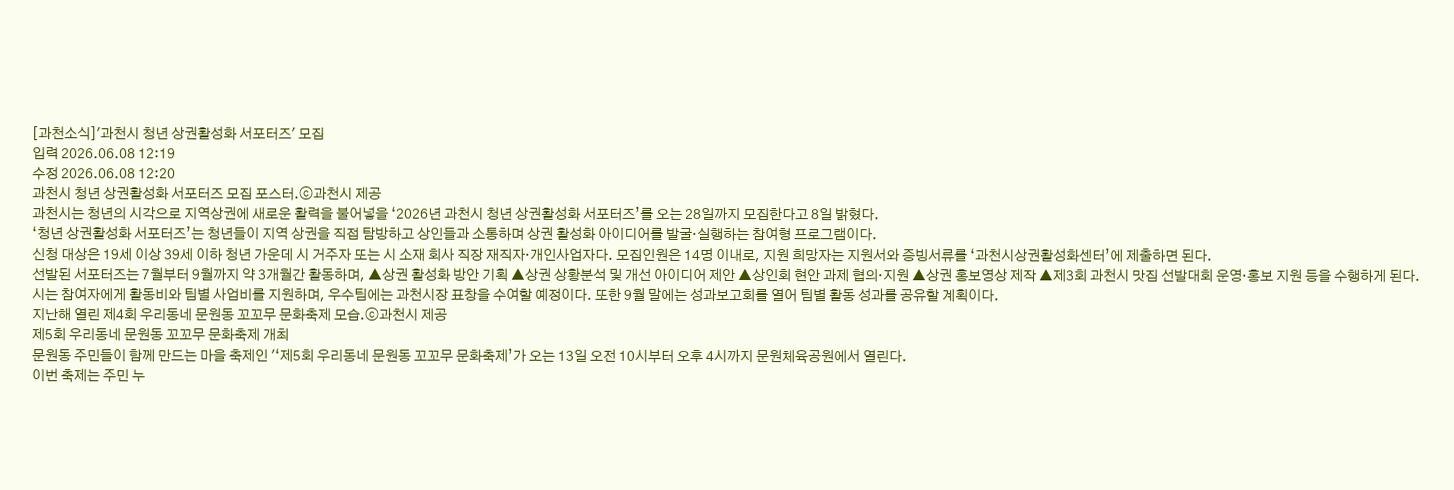[과천소식]'과천시 청년 상권활성화 서포터즈' 모집
입력 2026.06.08 12:19
수정 2026.06.08 12:20
과천시 청년 상권활성화 서포터즈 모집 포스터.ⓒ과천시 제공
과천시는 청년의 시각으로 지역상권에 새로운 활력을 불어넣을 ‘2026년 과천시 청년 상권활성화 서포터즈’를 오는 28일까지 모집한다고 8일 밝혔다.
‘청년 상권활성화 서포터즈’는 청년들이 지역 상권을 직접 탐방하고 상인들과 소통하며 상권 활성화 아이디어를 발굴·실행하는 참여형 프로그램이다.
신청 대상은 19세 이상 39세 이하 청년 가운데 시 거주자 또는 시 소재 회사 직장 재직자·개인사업자다. 모집인원은 14명 이내로, 지원 희망자는 지원서와 증빙서류를 ‘과천시상권활성화센터’에 제출하면 된다.
선발된 서포터즈는 7월부터 9월까지 약 3개월간 활동하며, ▲상권 활성화 방안 기획 ▲상권 상황분석 및 개선 아이디어 제안 ▲상인회 현안 과제 협의·지원 ▲상권 홍보영상 제작 ▲제3회 과천시 맛집 선발대회 운영·홍보 지원 등을 수행하게 된다.
시는 참여자에게 활동비와 팀별 사업비를 지원하며, 우수팀에는 과천시장 표창을 수여할 예정이다. 또한 9월 말에는 성과보고회를 열어 팀별 활동 성과를 공유할 계획이다.
지난해 열린 제4회 우리동네 문원동 꼬꼬무 문화축제 모습.ⓒ과천시 제공
제5회 우리동네 문원동 꼬꼬무 문화축제 개최
문원동 주민들이 함께 만드는 마을 축제인 '‘제5회 우리동네 문원동 꼬꼬무 문화축제’가 오는 13일 오전 10시부터 오후 4시까지 문원체육공원에서 열린다.
이번 축제는 주민 누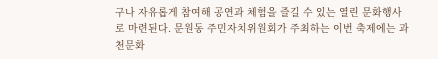구나 자유롭게 참여해 공연과 체험을 즐길 수 있는 열린 문화행사로 마련된다. 문원동 주민자치위원회가 주최하는 이번 축제에는 과천문화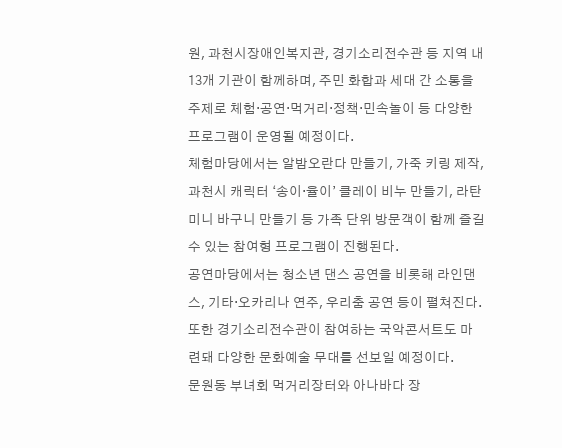원, 과천시장애인복지관, 경기소리전수관 등 지역 내 13개 기관이 함께하며, 주민 화합과 세대 간 소통을 주제로 체험·공연·먹거리·정책·민속놀이 등 다양한 프로그램이 운영될 예정이다.
체험마당에서는 알밤오란다 만들기, 가죽 키링 제작, 과천시 캐릭터 ‘송이·율이’ 클레이 비누 만들기, 라탄 미니 바구니 만들기 등 가족 단위 방문객이 함께 즐길 수 있는 참여형 프로그램이 진행된다.
공연마당에서는 청소년 댄스 공연을 비롯해 라인댄스, 기타·오카리나 연주, 우리춤 공연 등이 펼쳐진다. 또한 경기소리전수관이 참여하는 국악콘서트도 마련돼 다양한 문화예술 무대를 선보일 예정이다.
문원동 부녀회 먹거리장터와 아나바다 장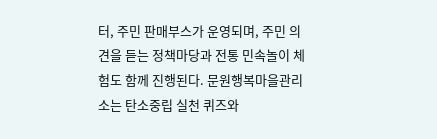터, 주민 판매부스가 운영되며, 주민 의견을 듣는 정책마당과 전통 민속놀이 체험도 함께 진행된다. 문원행복마을관리소는 탄소중립 실천 퀴즈와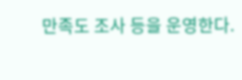만족도 조사 등을 운영한다.